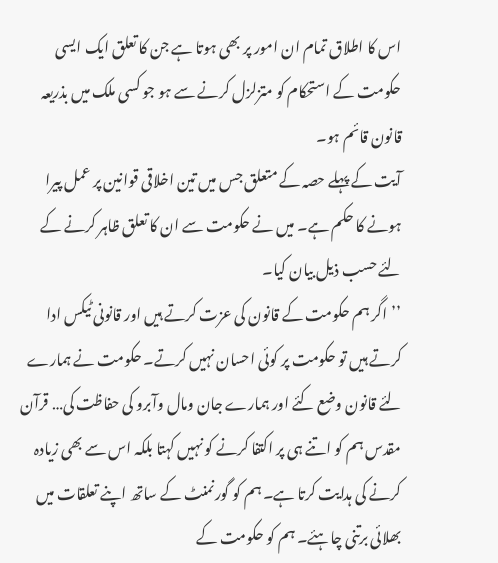اس کا اطلاق تمام ان امور پر بھی ہوتا ہے جن کا تعلق ایک ایسی حکومت کے استحکام کو متزلزل کرنے سے ہو جو کسی ملک میں بذریعہ قانون قائم ہو۔
آیت کے پہلے حصہ کے متعلق جس میں تین اخلاقی قوانین پر عمل پیرا ہونے کا حکم ہے۔ میں نے حکومت سے ان کا تعلق ظاہر کرنے کے لئے حسب ذیل بیان کیا۔
’’اگر ہم حکومت کے قانون کی عزت کرتے ہیں اور قانونی ٹیکس ادا کرتے ہیں تو حکومت پر کوئی احسان نہیں کرتے۔ حکومت نے ہمارے لئے قانون وضع کئے اور ہمارے جان ومال وآبرو کی حفاظت کی… قرآن مقدس ہم کو اتنے ہی پر اکتفا کرنے کو نہیں کہتا بلکہ اس سے بھی زیادہ کرنے کی ہدایت کرتا ہے۔ ہم کو گورنمنٹ کے ساتھ اپنے تعلقات میں بھلائی برتنی چاہئے۔ ہم کو حکومت کے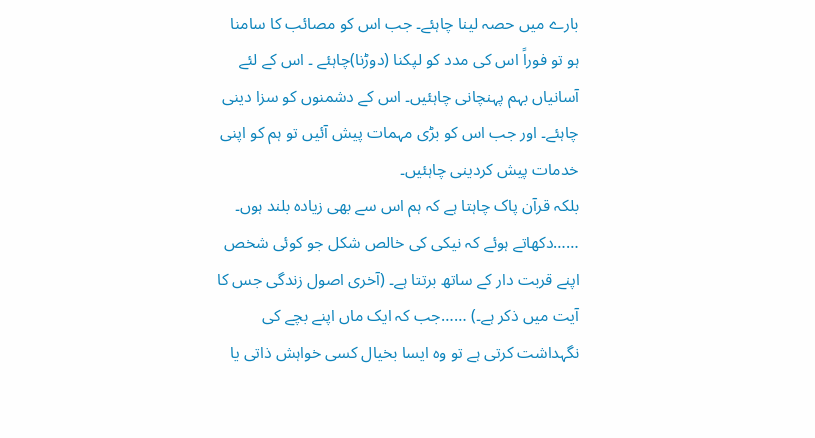بارے میں حصہ لینا چاہئے۔ جب اس کو مصائب کا سامنا ہو تو فوراً اس کی مدد کو لپکنا (دوڑنا)چاہئے ۔ اس کے لئے آسانیاں بہم پہنچانی چاہئیں۔ اس کے دشمنوں کو سزا دینی چاہئے۔ اور جب اس کو بڑی مہمات پیش آئیں تو ہم کو اپنی خدمات پیش کردینی چاہئیں۔
بلکہ قرآن پاک چاہتا ہے کہ ہم اس سے بھی زیادہ بلند ہوں۔ ……دکھاتے ہوئے کہ نیکی کی خالص شکل جو کوئی شخص اپنے قربت دار کے ساتھ برتتا ہے۔ (آخری اصول زندگی جس کا آیت میں ذکر ہے۔) ……جب کہ ایک ماں اپنے بچے کی نگہداشت کرتی ہے تو وہ ایسا بخیال کسی خواہش ذاتی یا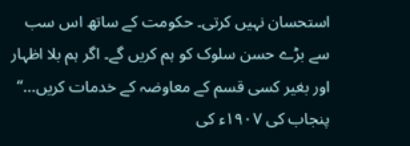استحسان نہیں کرتی۔ حکومت کے ساتھ اس سب سے بڑے حسن سلوک کو ہم کریں گے۔ اگر ہم بلا اظہار اور بغیر کسی قسم کے معاوضہ کے خدمات کریں…‘‘
پنجاب کی ۱۹۰۷ء کی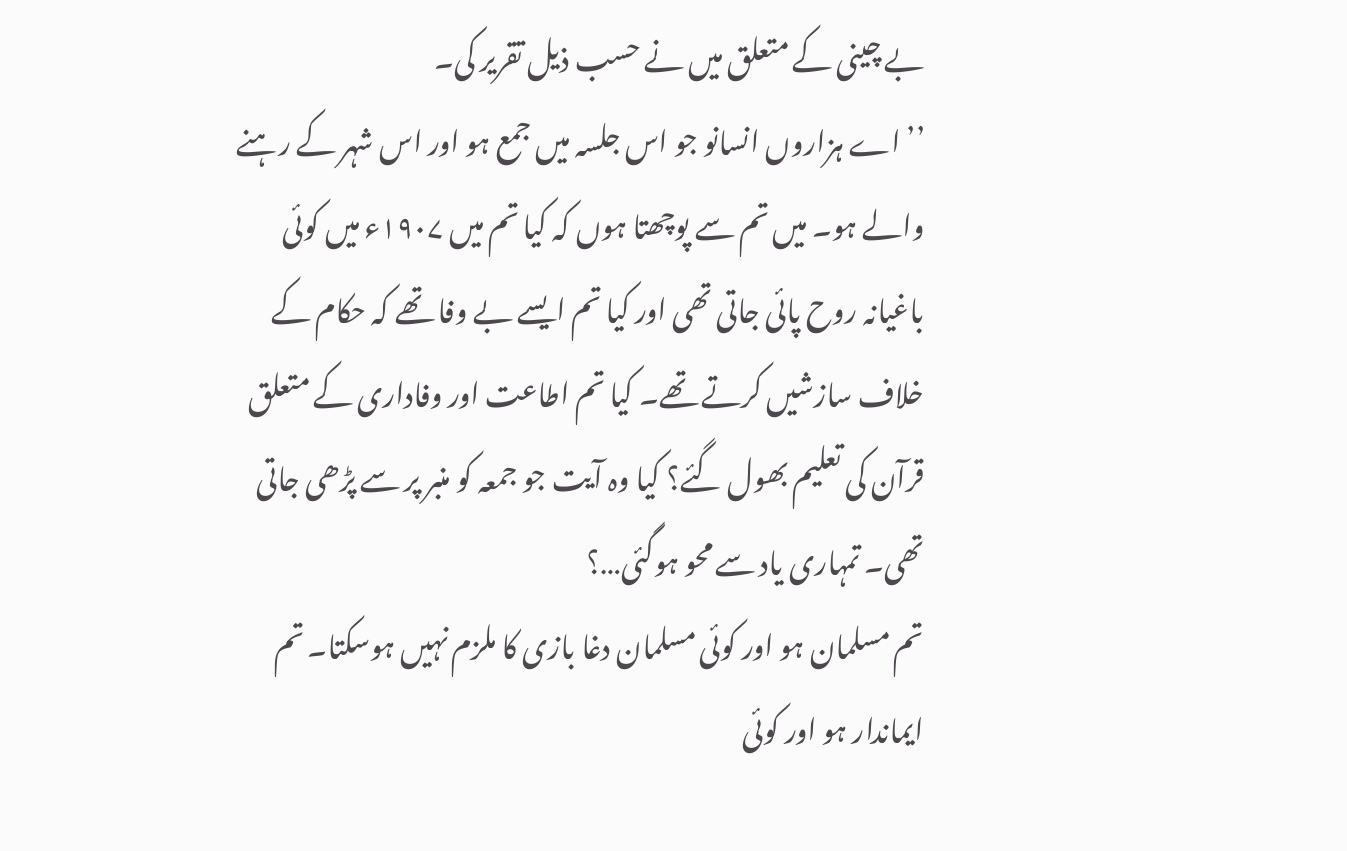بے چینی کے متعلق میں نے حسب ذیل تقریر کی۔
’’ اے ہزاروں انسانو جو اس جلسہ میں جمع ہو اور اس شہر کے رہنے والے ہو۔ میں تم سے پوچھتا ہوں کہ کیا تم میں ۱۹۰۷ء میں کوئی باغیانہ روح پائی جاتی تھی اور کیا تم ایسے بے وفا تھے کہ حکام کے خلاف سازشیں کرتے تھے۔ کیا تم اطاعت اور وفاداری کے متعلق قرآن کی تعلیم بھول گئے؟ کیا وہ آیت جو جمعہ کو منبر پر سے پڑھی جاتی تھی۔ تمہاری یاد سے محو ہوگئی…؟
تم مسلمان ہو اور کوئی مسلمان دغا بازی کا ملزم نہیں ہوسکتا۔ تم ایماندار ہو اور کوئی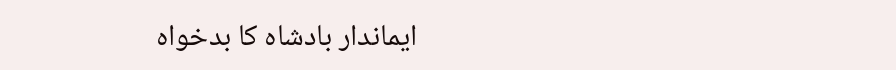ایماندار بادشاہ کا بدخواہ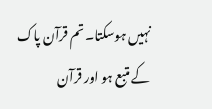نہیں ہوسکتا۔ تم قرآن پاک کے متبع ہو اور قرآن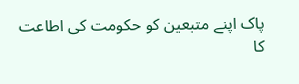پاک اپنے متبعین کو حکومت کی اطاعت کا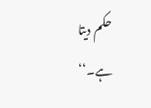حکم دیتا ہے۔‘‘